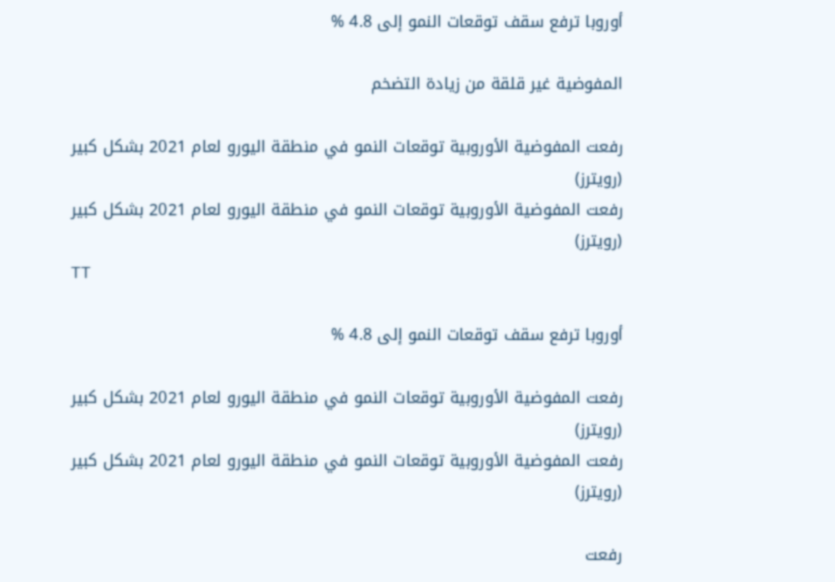أوروبا ترفع سقف توقعات النمو إلى 4.8 %

المفوضية غير قلقة من زيادة التضخم

رفعت المفوضية الأوروبية توقعات النمو في منطقة اليورو لعام 2021 بشكل كبير (رويترز)
رفعت المفوضية الأوروبية توقعات النمو في منطقة اليورو لعام 2021 بشكل كبير (رويترز)
TT

أوروبا ترفع سقف توقعات النمو إلى 4.8 %

رفعت المفوضية الأوروبية توقعات النمو في منطقة اليورو لعام 2021 بشكل كبير (رويترز)
رفعت المفوضية الأوروبية توقعات النمو في منطقة اليورو لعام 2021 بشكل كبير (رويترز)

رفعت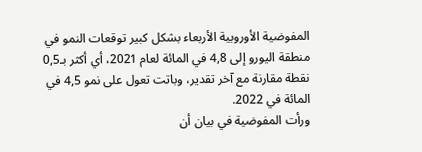المفوضية الأوروبية الأربعاء بشكل كبير توقعات النمو في منطقة اليورو إلى 4,8 في المائة لعام 2021، أي أكثر بـ0,5 نقطة مقارنة مع آخر تقدير، وباتت تعول على نمو 4,5 في المائة في 2022.
ورأت المفوضية في بيان أن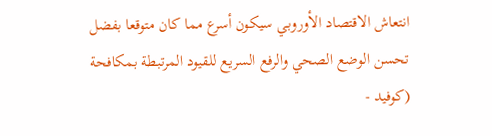انتعاش الاقتصاد الأوروبي سيكون أسرع مما كان متوقعا بفضل تحسن الوضع الصحي والرفع السريع للقيود المرتبطة بمكافحة (كوفيد -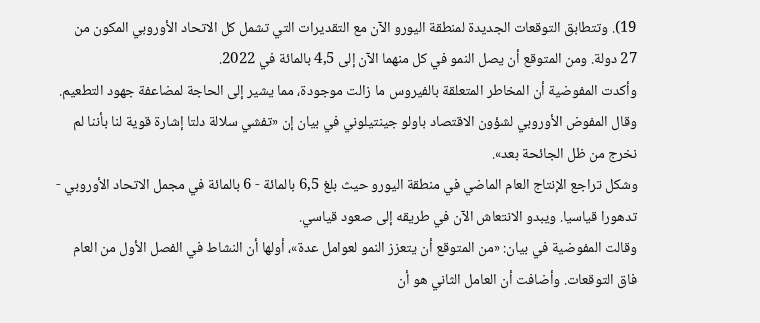19). وتتطابق التوقعات الجديدة لمنطقة اليورو الآن مع التقديرات التي تشمل كل الاتحاد الأوروبي المكون من 27 دولة. ومن المتوقع أن يصل النمو في كل منهما الآن إلى 4,5 بالمائة في 2022.
وأكدت المفوضية أن المخاطر المتعلقة بالفيروس ما زالت موجودة، مما يشير إلى الحاجة لمضاعفة جهود التطعيم. وقال المفوض الأوروبي لشؤون الاقتصاد باولو جينتيلوني في بيان إن «تفشي سلالة دلتا إشارة قوية لنا بأننا لم نخرج من ظل الجائحة بعد».
وشكل تراجع الإنتاج العام الماضي في منطقة اليورو حيث بلغ 6,5 بالمائة - 6 بالمائة في مجمل الاتحاد الأوروبي - تدهورا قياسيا. ويبدو الانتعاش الآن في طريقه إلى صعود قياسي.
وقالت المفوضية في بيان: «من المتوقع أن يتعزز النمو لعوامل عدة»، أولها أن النشاط في الفصل الأول من العام فاق التوقعات. وأضافت أن العامل الثاني هو أن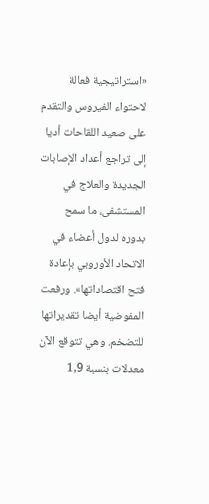«استراتيجية فعالة لاحتواء الفيروس والتقدم على صعيد اللقاحات أديا إلى تراجع أعداد الإصابات الجديدة والعلاج في المستشفى، ما سمح بدوره لدول أعضاء في الاتحاد الأوروبي بإعادة فتح اقتصاداتها». ورفعت المفوضية أيضا تقديراتها للتضخم. وهي تتوقع الآن معدلات بنسبة 1,9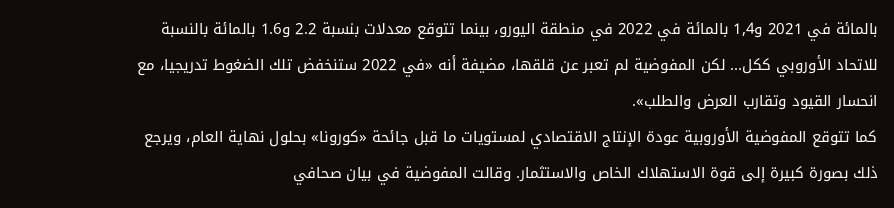بالمائة في 2021 و1,4 بالمائة في 2022 في منطقة اليورو، بينما تتوقع معدلات بنسبة 2.2 و1.6 بالمائة بالنسبة للاتحاد الأوروبي ككل... لكن المفوضية لم تعبر عن قلقها، مضيفة أنه «في 2022 ستنخفض تلك الضغوط تدريجيا، مع انحسار القيود وتقارب العرض والطلب».
كما تتوقع المفوضية الأوروبية عودة الإنتاج الاقتصادي لمستويات ما قبل جائحة «كورونا» بحلول نهاية العام، ويرجع ذلك بصورة كبيرة إلى قوة الاستهلاك الخاص والاستثمار. وقالت المفوضية في بيان صحافي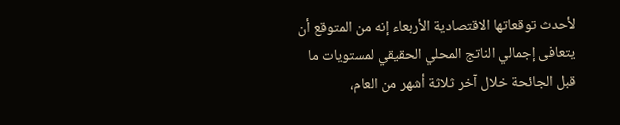لأحدث توقعاتها الاقتصادية الأربعاء إنه من المتوقع أن يتعافى إجمالي الناتج المحلي الحقيقي لمستويات ما قبل الجائحة خلال آخر ثلاثة أشهر من العام،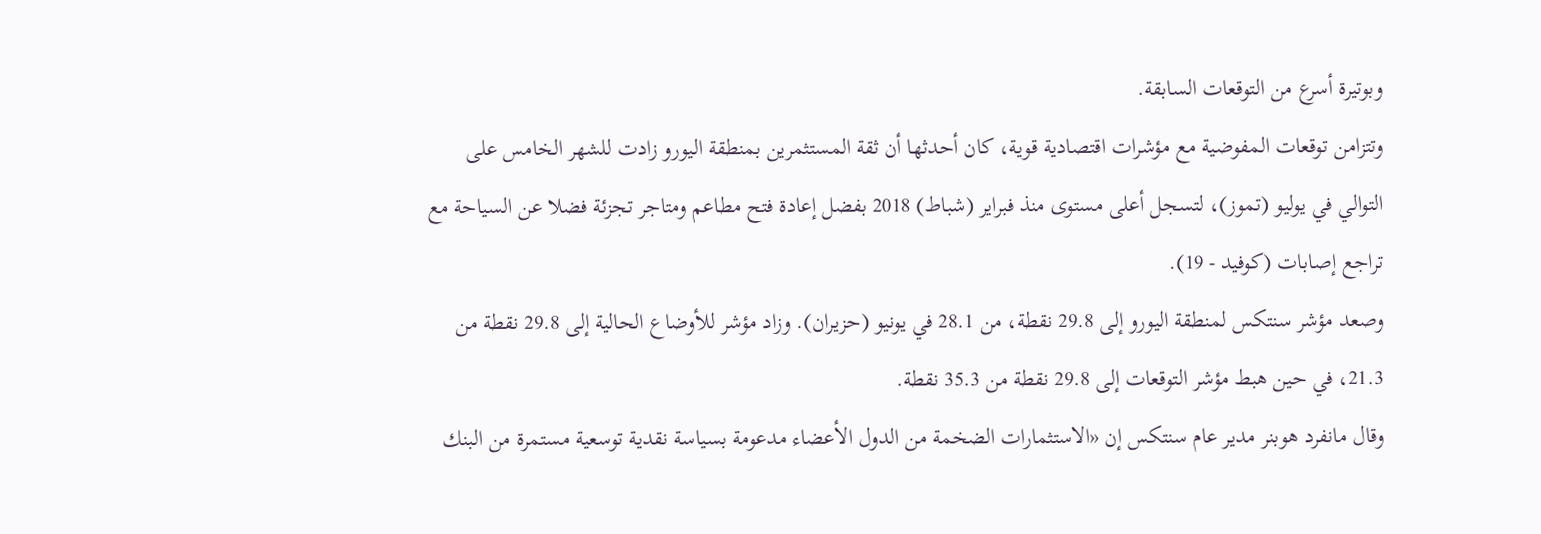وبوتيرة أسرع من التوقعات السابقة.
وتتزامن توقعات المفوضية مع مؤشرات اقتصادية قوية، كان أحدثها أن ثقة المستثمرين بمنطقة اليورو زادت للشهر الخامس على التوالي في يوليو (تموز)، لتسجل أعلى مستوى منذ فبراير (شباط) 2018 بفضل إعادة فتح مطاعم ومتاجر تجزئة فضلا عن السياحة مع تراجع إصابات (كوفيد - 19).
وصعد مؤشر سنتكس لمنطقة اليورو إلى 29.8 نقطة، من 28.1 في يونيو (حزيران). وزاد مؤشر للأوضاع الحالية إلى 29.8 نقطة من 21.3، في حين هبط مؤشر التوقعات إلى 29.8 نقطة من 35.3 نقطة.
وقال مانفرد هوبنر مدير عام سنتكس إن «الاستثمارات الضخمة من الدول الأعضاء مدعومة بسياسة نقدية توسعية مستمرة من البنك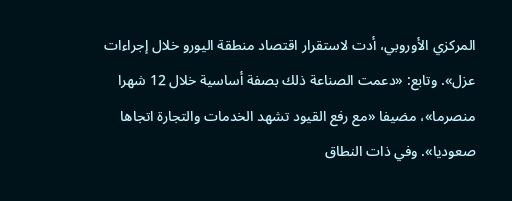المركزي الأوروبي، أدت لاستقرار اقتصاد منطقة اليورو خلال إجراءات عزل». وتابع: «دعمت الصناعة ذلك بصفة أساسية خلال 12 شهرا منصرما»، مضيفا «مع رفع القيود تشهد الخدمات والتجارة اتجاها صعوديا». وفي ذات النطاق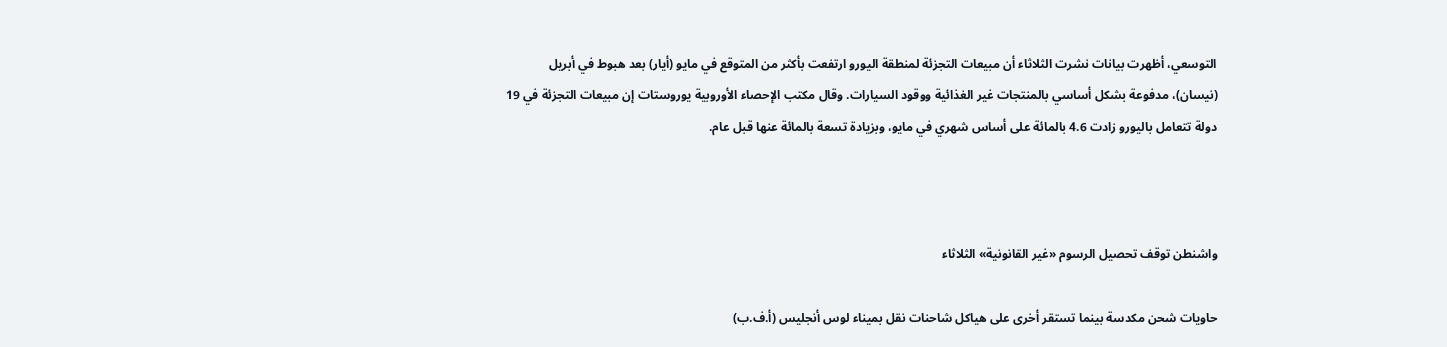التوسعي، أظهرت بيانات نشرت الثلاثاء أن مبيعات التجزئة لمنطقة اليورو ارتفعت بأكثر من المتوقع في مايو (أيار) بعد هبوط في أبريل (نيسان)، مدفوعة بشكل أساسي بالمنتجات غير الغذائية ووقود السيارات. وقال مكتب الإحصاء الأوروبية يوروستات إن مبيعات التجزئة في 19 دولة تتعامل باليورو زادت 4.6 بالمائة على أساس شهري في مايو، وبزيادة تسعة بالمائة عنها قبل عام.



واشنطن توقف تحصيل الرسوم «غير القانونية» الثلاثاء

حاويات شحن مكدسة بينما تستقر أخرى على هياكل شاحنات نقل بميناء لوس أنجليس (أ.ف.ب)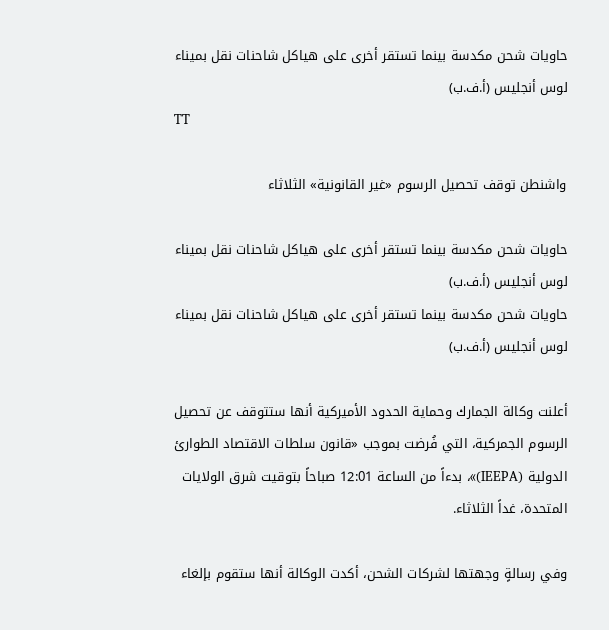حاويات شحن مكدسة بينما تستقر أخرى على هياكل شاحنات نقل بميناء لوس أنجليس (أ.ف.ب)
TT

واشنطن توقف تحصيل الرسوم «غير القانونية» الثلاثاء

حاويات شحن مكدسة بينما تستقر أخرى على هياكل شاحنات نقل بميناء لوس أنجليس (أ.ف.ب)
حاويات شحن مكدسة بينما تستقر أخرى على هياكل شاحنات نقل بميناء لوس أنجليس (أ.ف.ب)

أعلنت وكالة الجمارك وحماية الحدود الأميركية أنها ستتوقف عن تحصيل الرسوم الجمركية، التي فُرضت بموجب «قانون سلطات الاقتصاد الطوارئ الدولية (IEEPA)»، بدءاً من الساعة 12:01 صباحاً بتوقيت شرق الولايات المتحدة، غداً الثلاثاء.

وفي رسالةٍ وجهتها لشركات الشحن، أكدت الوكالة أنها ستقوم بإلغاء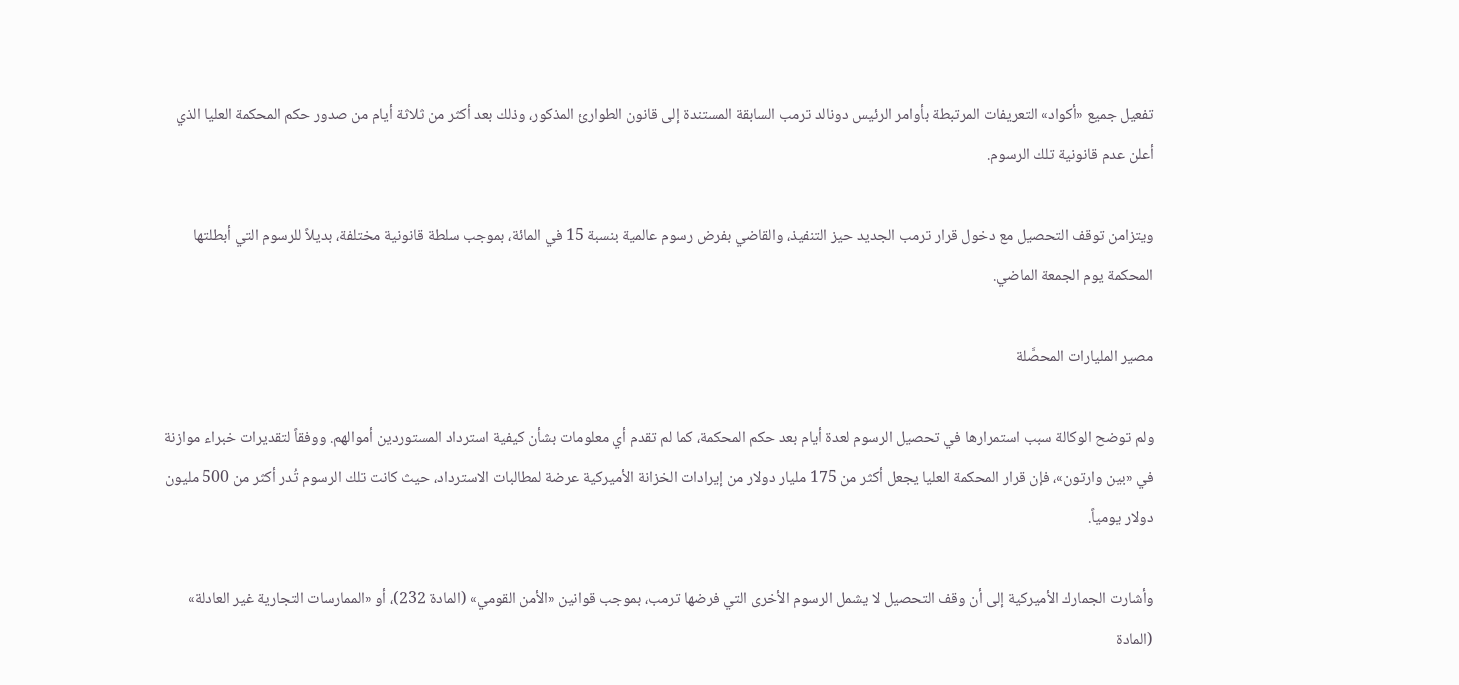تفعيل جميع «أكواد» التعريفات المرتبطة بأوامر الرئيس دونالد ترمب السابقة المستندة إلى قانون الطوارئ المذكور، وذلك بعد أكثر من ثلاثة أيام من صدور حكم المحكمة العليا الذي أعلن عدم قانونية تلك الرسوم.

ويتزامن توقف التحصيل مع دخول قرار ترمب الجديد حيز التنفيذ، والقاضي بفرض رسوم عالمية بنسبة 15 في المائة، بموجب سلطة قانونية مختلفة، بديلاً للرسوم التي أبطلتها المحكمة يوم الجمعة الماضي.

مصير المليارات المحصَّلة

ولم توضح الوكالة سبب استمرارها في تحصيل الرسوم لعدة أيام بعد حكم المحكمة، كما لم تقدم أي معلومات بشأن كيفية استرداد المستوردين أموالهم. ووفقاً لتقديرات خبراء موازنة في «بين وارتون»، فإن قرار المحكمة العليا يجعل أكثر من 175 مليار دولار من إيرادات الخزانة الأميركية عرضة لمطالبات الاسترداد، حيث كانت تلك الرسوم تُدر أكثر من 500 مليون دولار يومياً.

وأشارت الجمارك الأميركية إلى أن وقف التحصيل لا يشمل الرسوم الأخرى التي فرضها ترمب، بموجب قوانين «الأمن القومي» (المادة 232)، أو «الممارسات التجارية غير العادلة» (المادة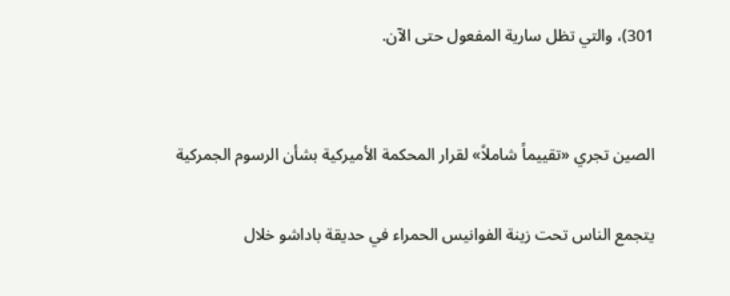301)، والتي تظل سارية المفعول حتى الآن.


الصين تجري «تقييماً شاملاً» لقرار المحكمة الأميركية بشأن الرسوم الجمركية

يتجمع الناس تحت زينة الفوانيس الحمراء في حديقة باداشو خلال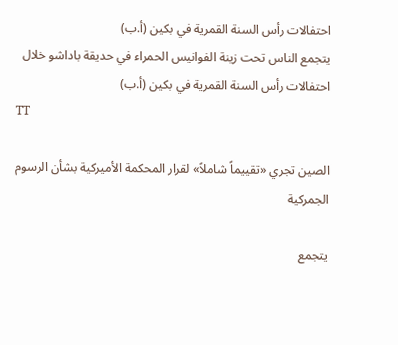احتفالات رأس السنة القمرية في بكين (أ.ب)
يتجمع الناس تحت زينة الفوانيس الحمراء في حديقة باداشو خلال احتفالات رأس السنة القمرية في بكين (أ.ب)
TT

الصين تجري «تقييماً شاملاً» لقرار المحكمة الأميركية بشأن الرسوم الجمركية

يتجمع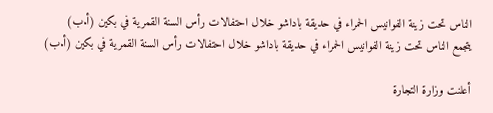الناس تحت زينة الفوانيس الحمراء في حديقة باداشو خلال احتفالات رأس السنة القمرية في بكين (أ.ب)
يتجمع الناس تحت زينة الفوانيس الحمراء في حديقة باداشو خلال احتفالات رأس السنة القمرية في بكين (أ.ب)

أعلنت وزارة التجارة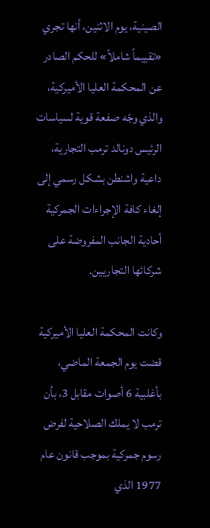الصينية، يوم الاثنين، أنها تجري «تقييماً شاملاً» للحكم الصادر عن المحكمة العليا الأميركية، والذي وجّه صفعة قوية لسياسات الرئيس دونالد ترمب التجارية، داعية واشنطن بشكل رسمي إلى إلغاء كافة الإجراءات الجمركية أحادية الجانب المفروضة على شركائها التجاريين.

وكانت المحكمة العليا الأميركية قضت يوم الجمعة الماضي، بأغلبية 6 أصوات مقابل 3، بأن ترمب لا يملك الصلاحية لفرض رسوم جمركية بموجب قانون عام 1977 الذي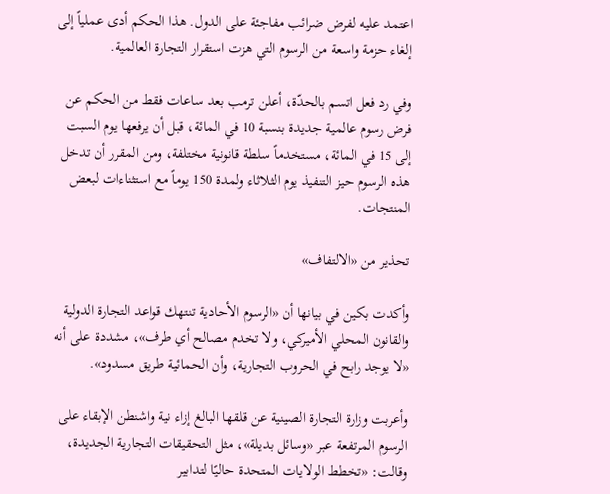اعتمد عليه لفرض ضرائب مفاجئة على الدول. هذا الحكم أدى عملياً إلى إلغاء حزمة واسعة من الرسوم التي هزت استقرار التجارة العالمية.

وفي رد فعل اتسم بالحدّة، أعلن ترمب بعد ساعات فقط من الحكم عن فرض رسوم عالمية جديدة بنسبة 10 في المائة، قبل أن يرفعها يوم السبت إلى 15 في المائة، مستخدماً سلطة قانونية مختلفة، ومن المقرر أن تدخل هذه الرسوم حيز التنفيذ يوم الثلاثاء ولمدة 150 يوماً مع استثناءات لبعض المنتجات.

تحذير من «الالتفاف»

وأكدت بكين في بيانها أن «الرسوم الأحادية تنتهك قواعد التجارة الدولية والقانون المحلي الأميركي، ولا تخدم مصالح أي طرف»، مشددة على أنه «لا يوجد رابح في الحروب التجارية، وأن الحمائية طريق مسدود».

وأعربت وزارة التجارة الصينية عن قلقها البالغ إزاء نية واشنطن الإبقاء على الرسوم المرتفعة عبر «وسائل بديلة»، مثل التحقيقات التجارية الجديدة، وقالت: «تخطط الولايات المتحدة حاليًا لتدابير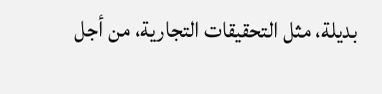بديلة، مثل التحقيقات التجارية، من أجل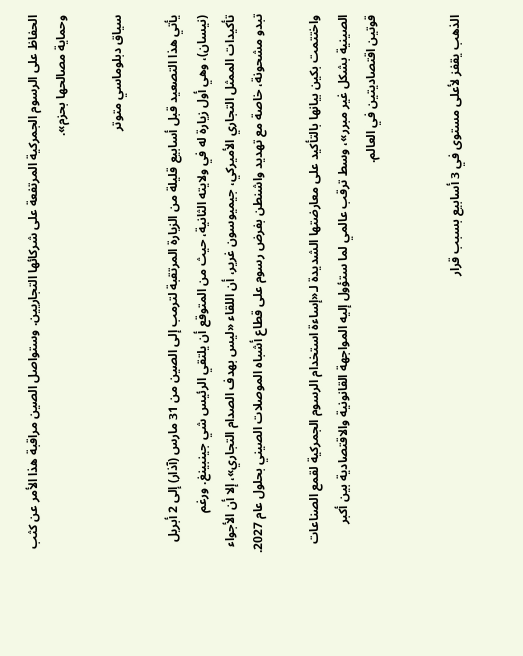الحفاظ على الرسوم الجمركية المرتفعة على شركائها التجاريين. وستواصل الصين مراقبة هذا الأمر عن كثب وحماية مصالحها بحزم».

سياق دبلوماسي متوتر

يأتي هذا التصعيد قبل أسابيع قليلة من الزيارة المرتقبة لترمب إلى الصين من 31 مارس (آذار) إلى 2 أبريل (نيسان)، وهي أول زيارة له في ولايته الثانية، حيث من المتوقع أن يلتقي الرئيس شي جينبينغ. ورغم تأكيدات الممثل التجاري الأميركي، جيميوسون غرير، أن اللقاء «ليس بهدف الصدام التجاري»، إلا أن الأجواء تبدو مشحونة، خاصة مع تهديد واشنطن بفرض رسوم على قطاع أشباه الموصلات الصيني بحلول عام 2027.

واختتمت بكين بيانها بالتأكيد على معارضتها الشديدة لـ«إساءة استخدام الرسوم الجمركية لقمع الصناعات الصينية بشكل غير مبرر»، وسط ترقب عالمي لما ستؤول إليه المواجهة القانونية والاقتصادية بين أكبر قوتين اقتصاديتين في العالم.


الذهب يقفز لأعلى مستوى في 3 أسابيع بسبب قرار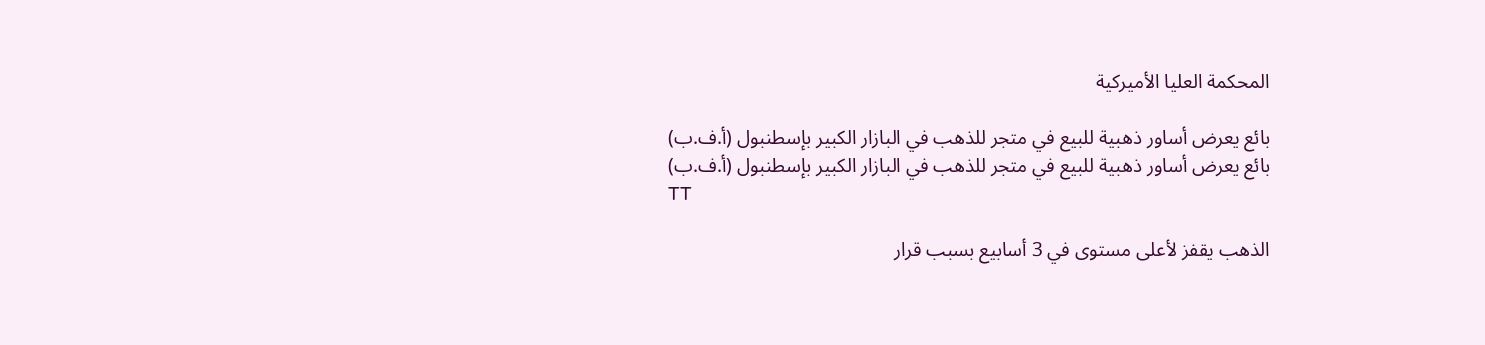المحكمة العليا الأميركية

بائع يعرض أساور ذهبية للبيع في متجر للذهب في البازار الكبير بإسطنبول (أ.ف.ب)
بائع يعرض أساور ذهبية للبيع في متجر للذهب في البازار الكبير بإسطنبول (أ.ف.ب)
TT

الذهب يقفز لأعلى مستوى في 3 أسابيع بسبب قرار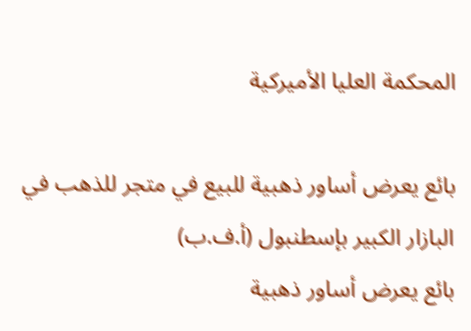المحكمة العليا الأميركية

بائع يعرض أساور ذهبية للبيع في متجر للذهب في البازار الكبير بإسطنبول (أ.ف.ب)
بائع يعرض أساور ذهبية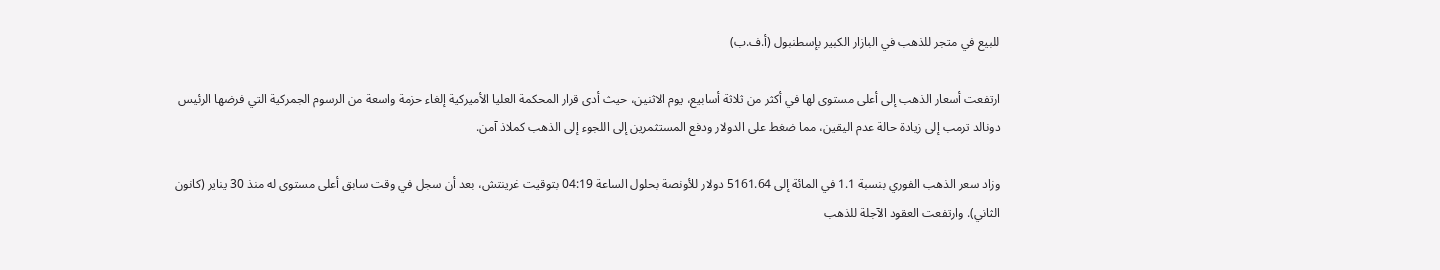للبيع في متجر للذهب في البازار الكبير بإسطنبول (أ.ف.ب)

ارتفعت أسعار الذهب إلى أعلى مستوى لها في أكثر من ثلاثة أسابيع، يوم الاثنين، حيث أدى قرار المحكمة العليا الأميركية إلغاء حزمة واسعة من الرسوم الجمركية التي فرضها الرئيس دونالد ترمب إلى زيادة حالة عدم اليقين، مما ضغط على الدولار ودفع المستثمرين إلى اللجوء إلى الذهب كملاذ آمن.

وزاد سعر الذهب الفوري بنسبة 1.1 في المائة إلى 5161.64 دولار للأونصة بحلول الساعة 04:19 بتوقيت غرينتش، بعد أن سجل في وقت سابق أعلى مستوى له منذ 30 يناير (كانون الثاني). وارتفعت العقود الآجلة للذهب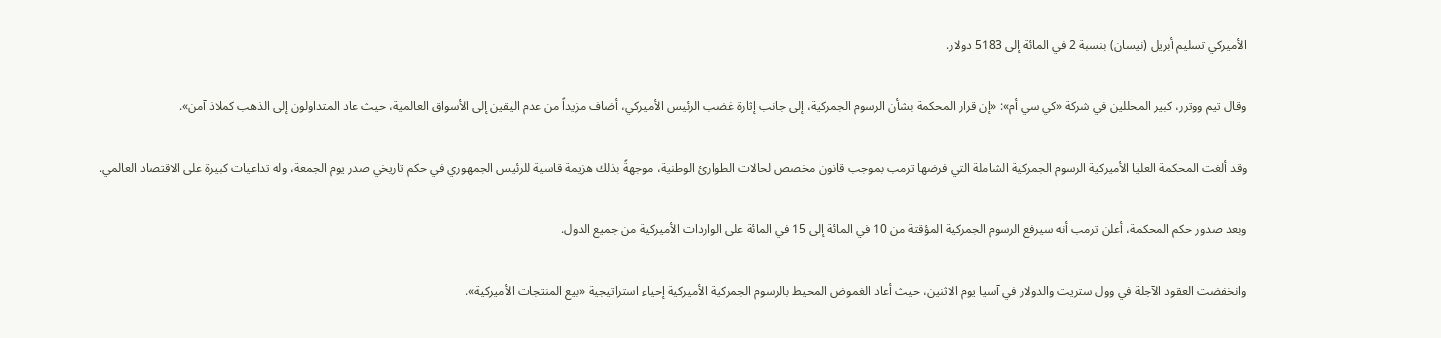الأميركي تسليم أبريل (نيسان) بنسبة 2 في المائة إلى 5183 دولار.

وقال تيم ووترر، كبير المحللين في شركة «كي سي أم»: «إن قرار المحكمة بشأن الرسوم الجمركية، إلى جانب إثارة غضب الرئيس الأميركي، أضاف مزيداً من عدم اليقين إلى الأسواق العالمية، حيث عاد المتداولون إلى الذهب كملاذ آمن».

وقد ألغت المحكمة العليا الأميركية الرسوم الجمركية الشاملة التي فرضها ترمب بموجب قانون مخصص لحالات الطوارئ الوطنية، موجهةً بذلك هزيمة قاسية للرئيس الجمهوري في حكم تاريخي صدر يوم الجمعة، وله تداعيات كبيرة على الاقتصاد العالمي.

وبعد صدور حكم المحكمة، أعلن ترمب أنه سيرفع الرسوم الجمركية المؤقتة من 10 في المائة إلى 15 في المائة على الواردات الأميركية من جميع الدول.

وانخفضت العقود الآجلة في وول ستريت والدولار في آسيا يوم الاثنين، حيث أعاد الغموض المحيط بالرسوم الجمركية الأميركية إحياء استراتيجية «بيع المنتجات الأميركية».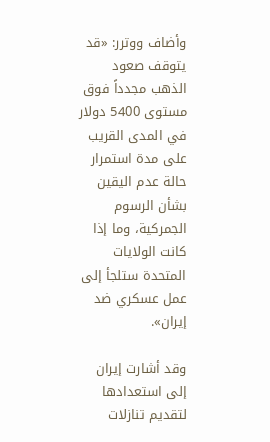وأضاف ووترر: «قد يتوقف صعود الذهب مجدداً فوق مستوى 5400 دولار في المدى القريب على مدة استمرار حالة عدم اليقين بشأن الرسوم الجمركية، وما إذا كانت الولايات المتحدة ستلجأ إلى عمل عسكري ضد إيران».

وقد أشارت إيران إلى استعدادها لتقديم تنازلات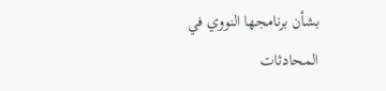بشأن برنامجها النووي في المحادثات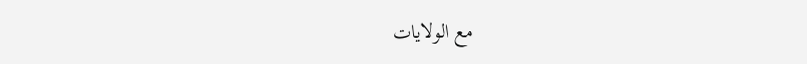مع الولايات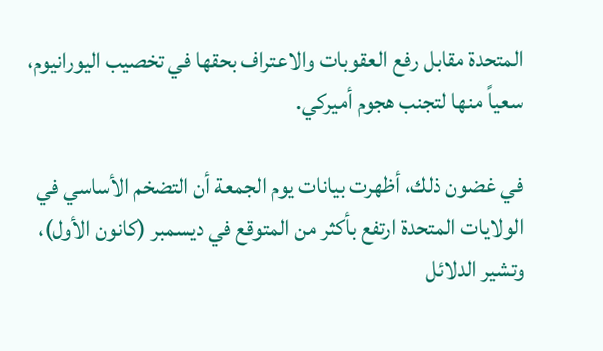المتحدة مقابل رفع العقوبات والاعتراف بحقها في تخصيب اليورانيوم، سعياً منها لتجنب هجوم أميركي.

في غضون ذلك، أظهرت بيانات يوم الجمعة أن التضخم الأساسي في الولايات المتحدة ارتفع بأكثر من المتوقع في ديسمبر (كانون الأول)، وتشير الدلائل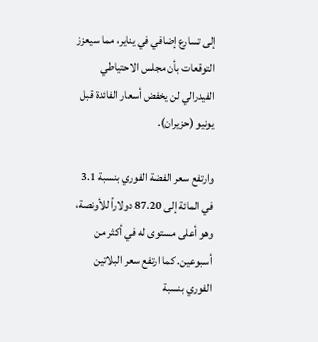إلى تسارع إضافي في يناير، مما سيعزز التوقعات بأن مجلس الاحتياطي الفيدرالي لن يخفض أسعار الفائدة قبل يونيو (حزيران).

وارتفع سعر الفضة الفوري بنسبة 3.1 في المائة إلى 87.20 دولاراً للأونصة، وهو أعلى مستوى له في أكثر من أسبوعين. كما ارتفع سعر البلاتين الفوري بنسبة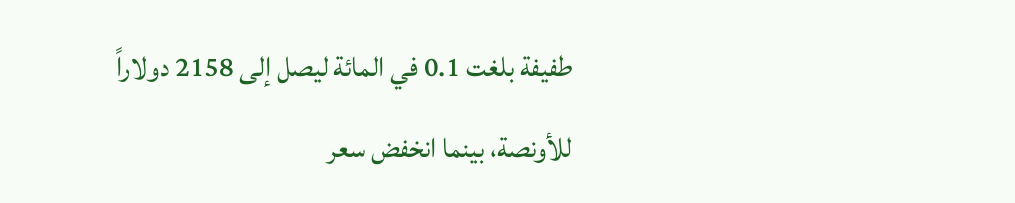طفيفة بلغت 0.1 في المائة ليصل إلى 2158 دولاراً للأونصة، بينما انخفض سعر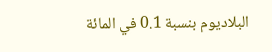البلاديوم بنسبة 0.1 في المائة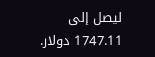ليصل إلى 1747.11 دولار.